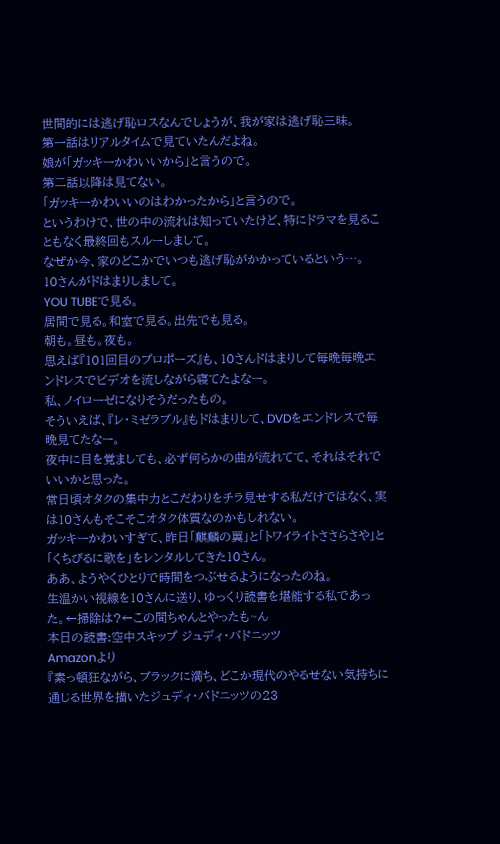世間的には逃げ恥ロスなんでしょうが、我が家は逃げ恥三昧。
第一話はリアルタイムで見ていたんだよね。
娘が「ガッキーかわいいから」と言うので。
第二話以降は見てない。
「ガッキーかわいいのはわかったから」と言うので。
というわけで、世の中の流れは知っていたけど、特にドラマを見ることもなく最終回もスルーしまして。
なぜか今、家のどこかでいつも逃げ恥がかかっているという…。
10さんがドはまりしまして。
YOU TUBEで見る。
居間で見る。和室で見る。出先でも見る。
朝も。昼も。夜も。
思えば『101回目のプロポーズ』も、10さんドはまりして毎晩毎晩エンドレスでビデオを流しながら寝てたよなー。
私、ノイローゼになりそうだったもの。
そういえば、『レ・ミゼラブル』もドはまりして、DVDをエンドレスで毎晩見てたなー。
夜中に目を覚ましても、必ず何らかの曲が流れてて、それはそれでいいかと思った。
常日頃オタクの集中力とこだわりをチラ見せする私だけではなく、実は10さんもそこそこオタク体質なのかもしれない。
ガッキーかわいすぎて、昨日「麒麟の翼」と「トワイライトささらさや」と「くちびるに歌を」をレンタルしてきた10さん。
ああ、ようやくひとりで時間をつぶせるようになったのね。
生温かい視線を10さんに送り、ゆっくり読書を堪能する私であった。←掃除は?←この間ちゃんとやったも~ん
本日の読書:空中スキップ ジュディ・バドニッツ
Amazonより
『素っ頓狂ながら、ブラックに満ち、どこか現代のやるせない気持ちに通じる世界を描いたジュディ・バドニッツの23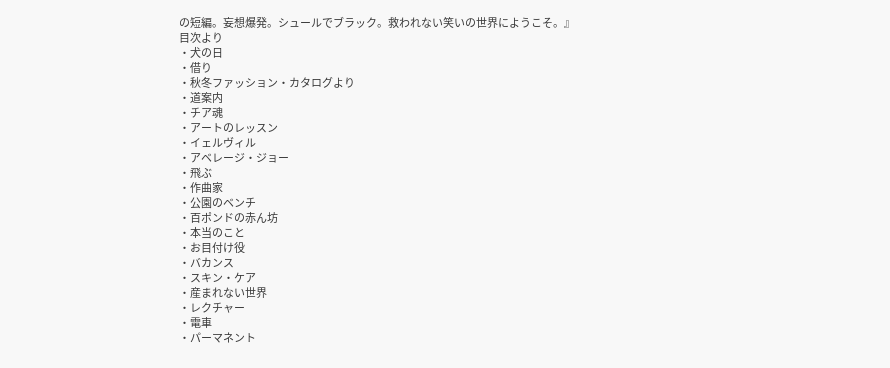の短編。妄想爆発。シュールでブラック。救われない笑いの世界にようこそ。』
目次より
・犬の日
・借り
・秋冬ファッション・カタログより
・道案内
・チア魂
・アートのレッスン
・イェルヴィル
・アベレージ・ジョー
・飛ぶ
・作曲家
・公園のベンチ
・百ポンドの赤ん坊
・本当のこと
・お目付け役
・バカンス
・スキン・ケア
・産まれない世界
・レクチャー
・電車
・パーマネント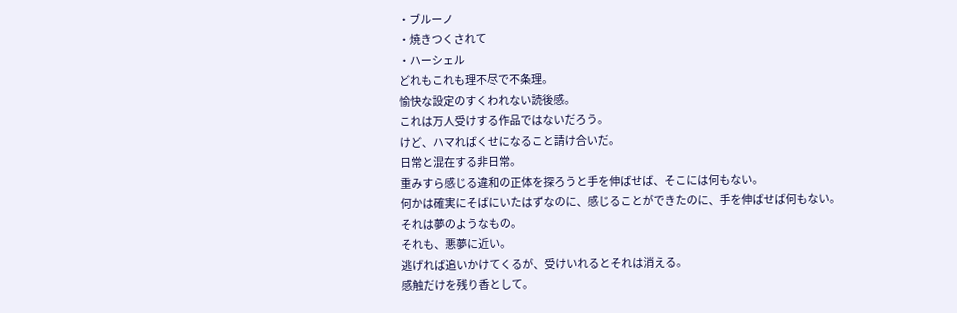・ブルーノ
・焼きつくされて
・ハーシェル
どれもこれも理不尽で不条理。
愉快な設定のすくわれない読後感。
これは万人受けする作品ではないだろう。
けど、ハマればくせになること請け合いだ。
日常と混在する非日常。
重みすら感じる違和の正体を探ろうと手を伸ばせば、そこには何もない。
何かは確実にそばにいたはずなのに、感じることができたのに、手を伸ばせば何もない。
それは夢のようなもの。
それも、悪夢に近い。
逃げれば追いかけてくるが、受けいれるとそれは消える。
感触だけを残り香として。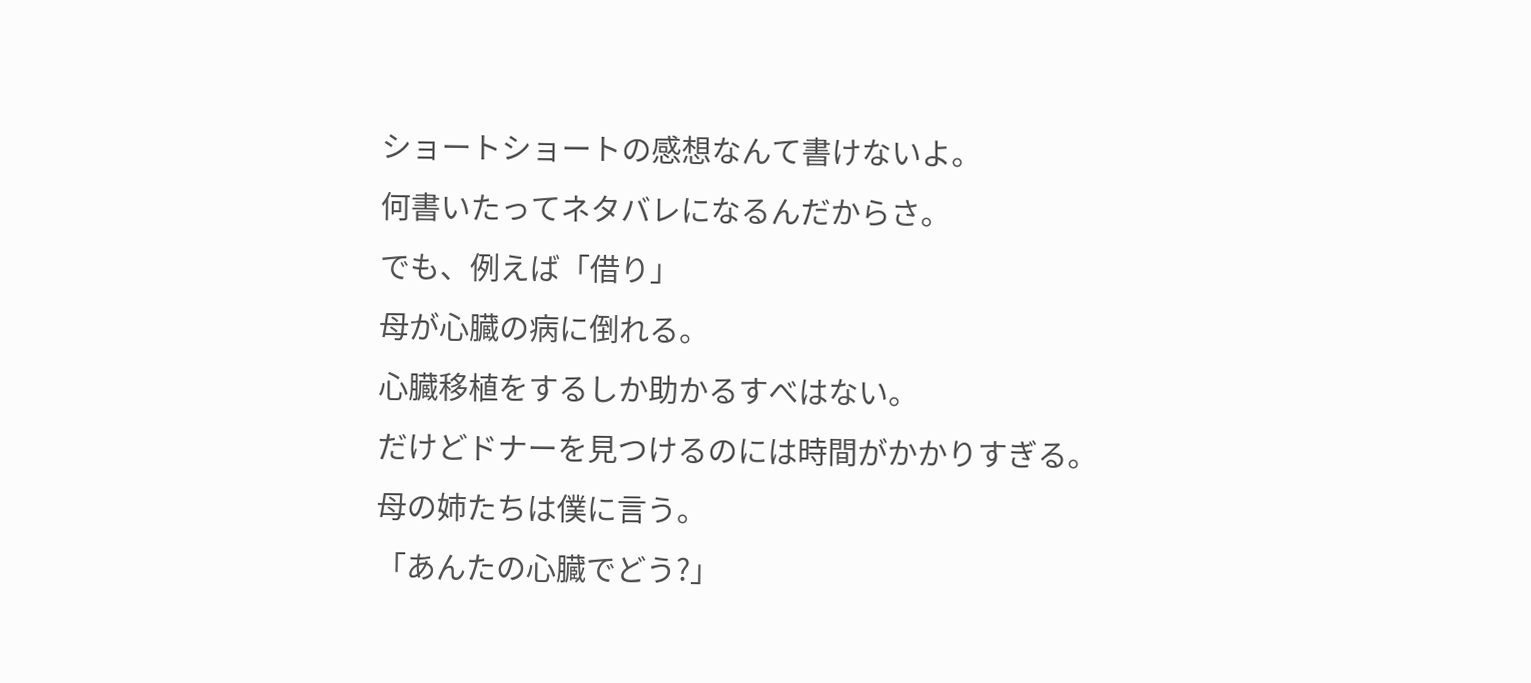ショートショートの感想なんて書けないよ。
何書いたってネタバレになるんだからさ。
でも、例えば「借り」
母が心臓の病に倒れる。
心臓移植をするしか助かるすべはない。
だけどドナーを見つけるのには時間がかかりすぎる。
母の姉たちは僕に言う。
「あんたの心臓でどう?」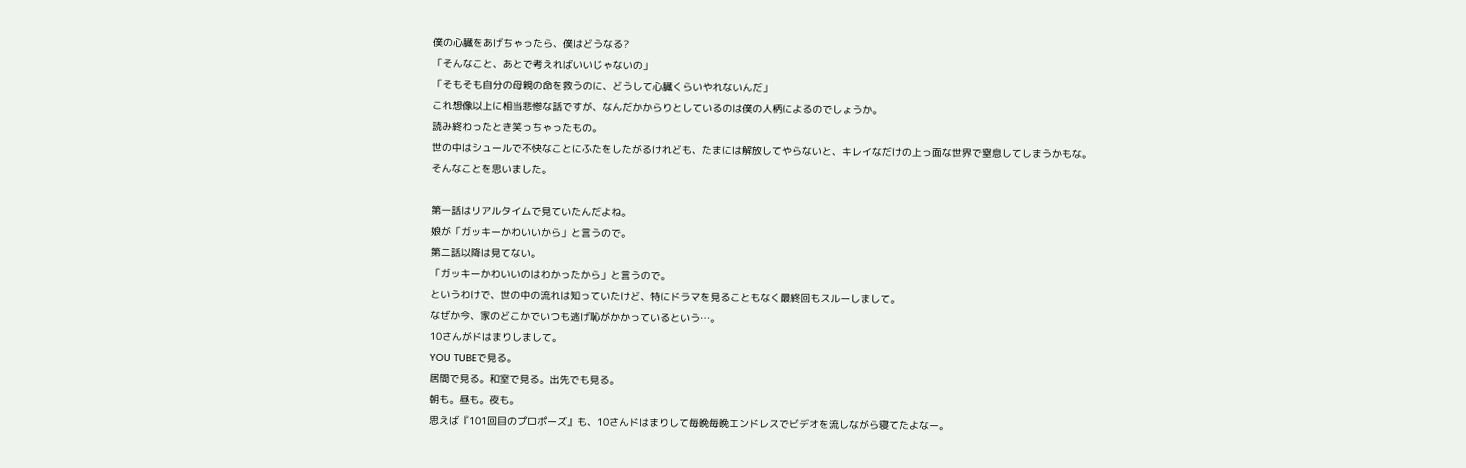僕の心臓をあげちゃったら、僕はどうなる?
「そんなこと、あとで考えればいいじゃないの」
「そもそも自分の母親の命を救うのに、どうして心臓くらいやれないんだ」
これ想像以上に相当悲惨な話ですが、なんだかからりとしているのは僕の人柄によるのでしょうか。
読み終わったとき笑っちゃったもの。
世の中はシュールで不快なことにふたをしたがるけれども、たまには解放してやらないと、キレイなだけの上っ面な世界で窒息してしまうかもな。
そんなことを思いました。

第一話はリアルタイムで見ていたんだよね。
娘が「ガッキーかわいいから」と言うので。
第二話以降は見てない。
「ガッキーかわいいのはわかったから」と言うので。
というわけで、世の中の流れは知っていたけど、特にドラマを見ることもなく最終回もスルーしまして。
なぜか今、家のどこかでいつも逃げ恥がかかっているという…。
10さんがドはまりしまして。
YOU TUBEで見る。
居間で見る。和室で見る。出先でも見る。
朝も。昼も。夜も。
思えば『101回目のプロポーズ』も、10さんドはまりして毎晩毎晩エンドレスでビデオを流しながら寝てたよなー。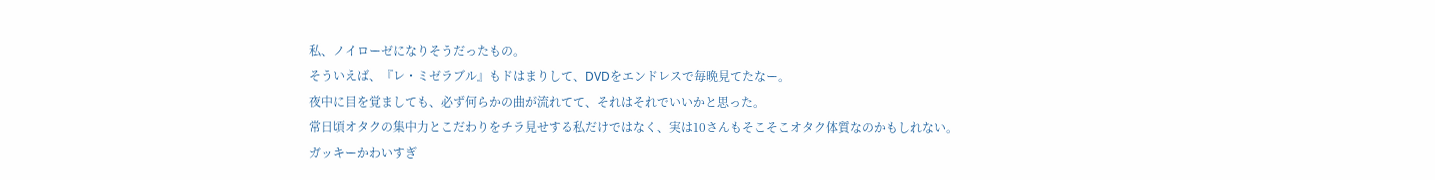私、ノイローゼになりそうだったもの。
そういえば、『レ・ミゼラブル』もドはまりして、DVDをエンドレスで毎晩見てたなー。
夜中に目を覚ましても、必ず何らかの曲が流れてて、それはそれでいいかと思った。
常日頃オタクの集中力とこだわりをチラ見せする私だけではなく、実は10さんもそこそこオタク体質なのかもしれない。
ガッキーかわいすぎ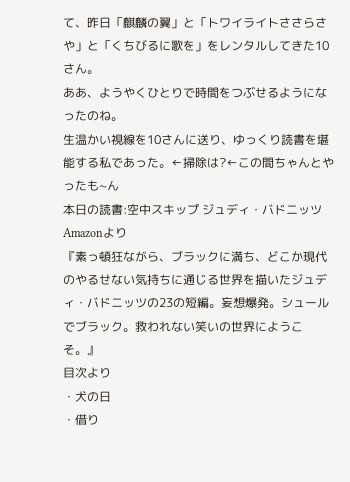て、昨日「麒麟の翼」と「トワイライトささらさや」と「くちびるに歌を」をレンタルしてきた10さん。
ああ、ようやくひとりで時間をつぶせるようになったのね。
生温かい視線を10さんに送り、ゆっくり読書を堪能する私であった。←掃除は?←この間ちゃんとやったも~ん
本日の読書:空中スキップ ジュディ・バドニッツ
Amazonより
『素っ頓狂ながら、ブラックに満ち、どこか現代のやるせない気持ちに通じる世界を描いたジュディ・バドニッツの23の短編。妄想爆発。シュールでブラック。救われない笑いの世界にようこそ。』
目次より
・犬の日
・借り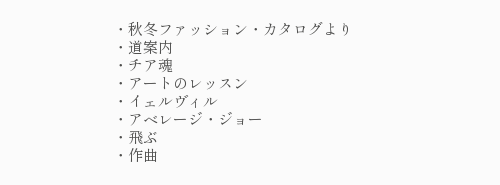・秋冬ファッション・カタログより
・道案内
・チア魂
・アートのレッスン
・イェルヴィル
・アベレージ・ジョー
・飛ぶ
・作曲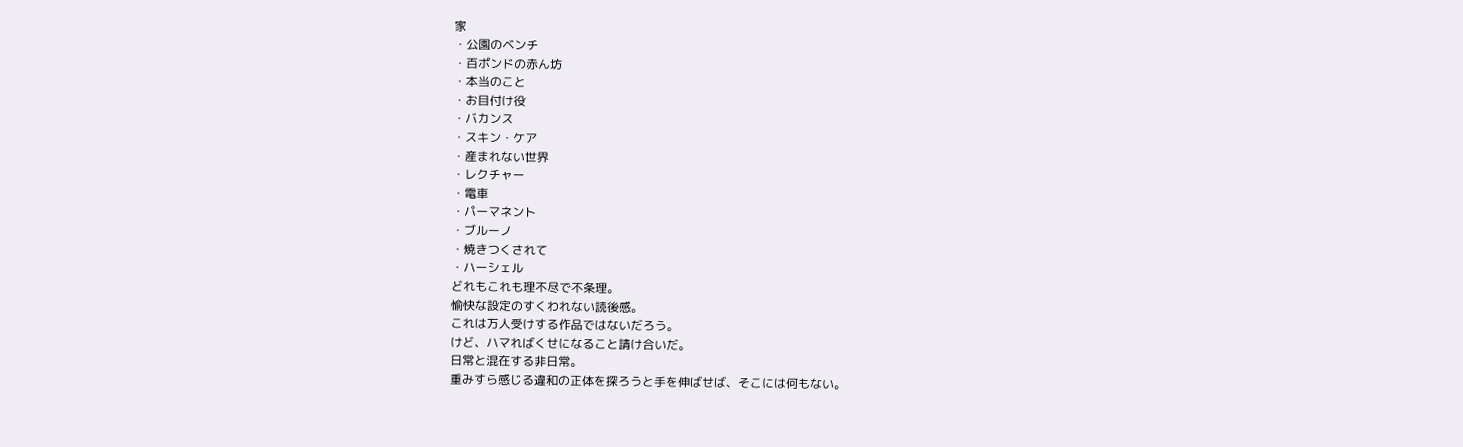家
・公園のベンチ
・百ポンドの赤ん坊
・本当のこと
・お目付け役
・バカンス
・スキン・ケア
・産まれない世界
・レクチャー
・電車
・パーマネント
・ブルーノ
・焼きつくされて
・ハーシェル
どれもこれも理不尽で不条理。
愉快な設定のすくわれない読後感。
これは万人受けする作品ではないだろう。
けど、ハマればくせになること請け合いだ。
日常と混在する非日常。
重みすら感じる違和の正体を探ろうと手を伸ばせば、そこには何もない。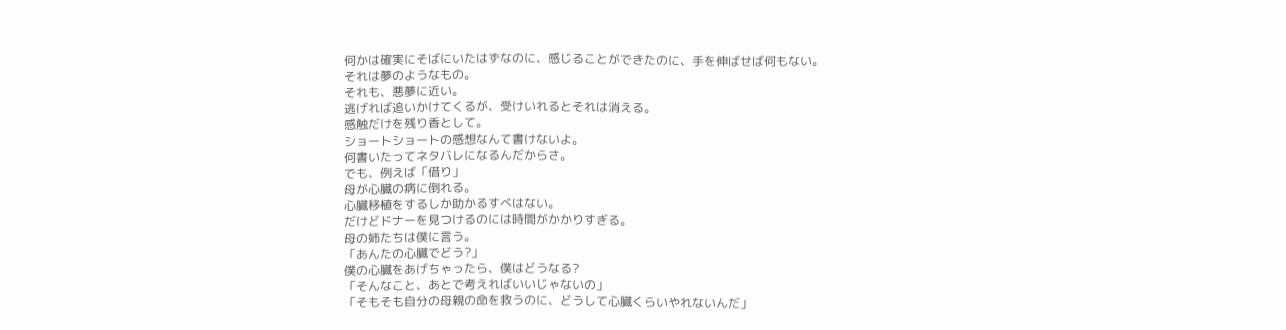何かは確実にそばにいたはずなのに、感じることができたのに、手を伸ばせば何もない。
それは夢のようなもの。
それも、悪夢に近い。
逃げれば追いかけてくるが、受けいれるとそれは消える。
感触だけを残り香として。
ショートショートの感想なんて書けないよ。
何書いたってネタバレになるんだからさ。
でも、例えば「借り」
母が心臓の病に倒れる。
心臓移植をするしか助かるすべはない。
だけどドナーを見つけるのには時間がかかりすぎる。
母の姉たちは僕に言う。
「あんたの心臓でどう?」
僕の心臓をあげちゃったら、僕はどうなる?
「そんなこと、あとで考えればいいじゃないの」
「そもそも自分の母親の命を救うのに、どうして心臓くらいやれないんだ」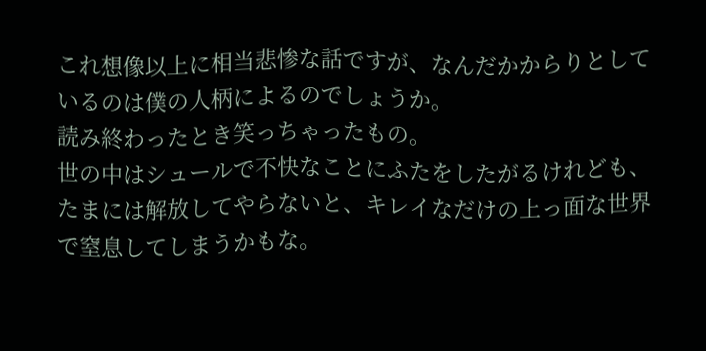これ想像以上に相当悲惨な話ですが、なんだかからりとしているのは僕の人柄によるのでしょうか。
読み終わったとき笑っちゃったもの。
世の中はシュールで不快なことにふたをしたがるけれども、たまには解放してやらないと、キレイなだけの上っ面な世界で窒息してしまうかもな。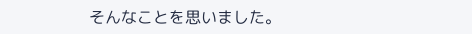そんなことを思いました。